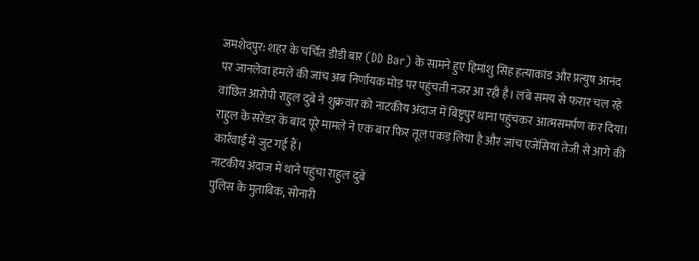जमशेदपुर: शहर के चर्चित डीडी बार (DD Bar) के सामने हुए हिमांशु सिंह हत्याकांड और प्रत्युष आनंद पर जानलेवा हमले की जांच अब निर्णायक मोड़ पर पहुंचती नजर आ रही है। लंबे समय से फरार चल रहे वांछित आरोपी राहुल दुबे ने शुक्रवार को नाटकीय अंदाज में बिष्टुपुर थाना पहुंचकर आत्मसमर्पण कर दिया। राहुल के सरेंडर के बाद पूरे मामले ने एक बार फिर तूल पकड़ लिया है और जांच एजेंसियां तेजी से आगे की कार्रवाई में जुट गई हैं।
नाटकीय अंदाज में थाने पहुंचा राहुल दुबे
पुलिस के मुताबिक, सोनारी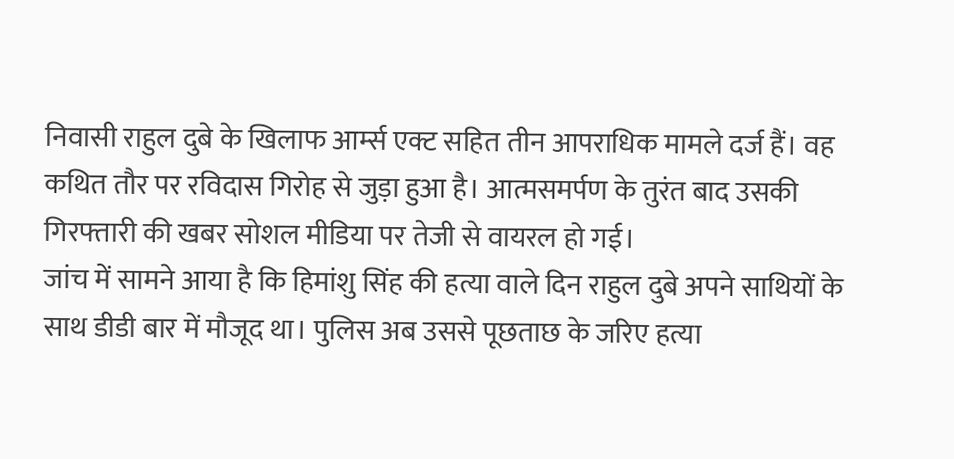निवासी राहुल दुबे के खिलाफ आर्म्स एक्ट सहित तीन आपराधिक मामले दर्ज हैं। वह कथित तौर पर रविदास गिरोह से जुड़ा हुआ है। आत्मसमर्पण के तुरंत बाद उसकी गिरफ्तारी की खबर सोशल मीडिया पर तेजी से वायरल हो गई।
जांच में सामने आया है कि हिमांशु सिंह की हत्या वाले दिन राहुल दुबे अपने साथियों के साथ डीडी बार में मौजूद था। पुलिस अब उससे पूछताछ के जरिए हत्या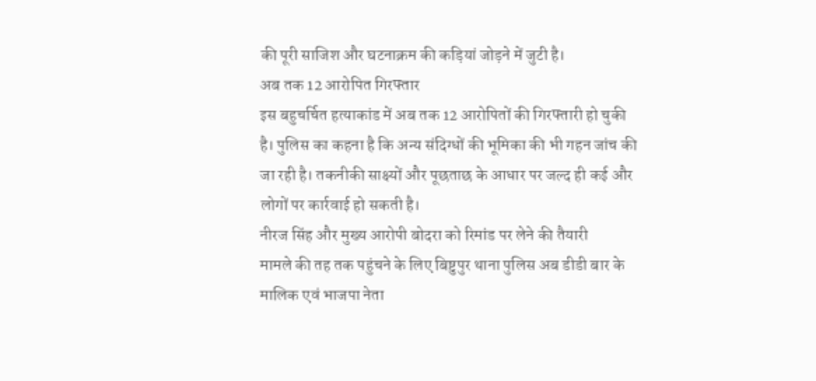की पूरी साजिश और घटनाक्रम की कड़ियां जोड़ने में जुटी है।
अब तक 12 आरोपित गिरफ्तार
इस बहुचर्चित हत्याकांड में अब तक 12 आरोपितों की गिरफ्तारी हो चुकी है। पुलिस का कहना है कि अन्य संदिग्धों की भूमिका की भी गहन जांच की जा रही है। तकनीकी साक्ष्यों और पूछताछ के आधार पर जल्द ही कई और लोगों पर कार्रवाई हो सकती है।
नीरज सिंह और मुख्य आरोपी बोदरा को रिमांड पर लेने की तैयारी
मामले की तह तक पहुंचने के लिए बिष्टुपुर थाना पुलिस अब डीडी बार के मालिक एवं भाजपा नेता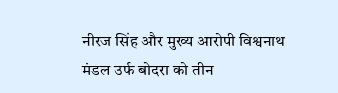नीरज सिंह और मुख्य आरोपी विश्वनाथ मंडल उर्फ बोदरा को तीन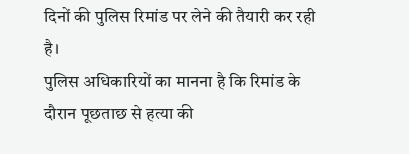दिनों की पुलिस रिमांड पर लेने की तैयारी कर रही है।
पुलिस अधिकारियों का मानना है कि रिमांड के दौरान पूछताछ से हत्या की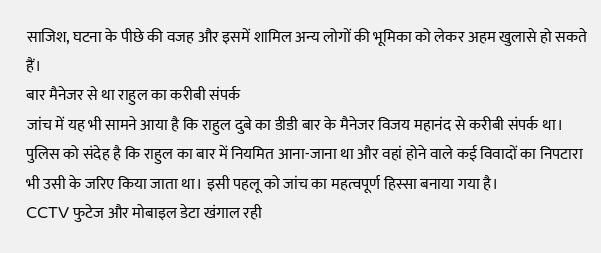साजिश, घटना के पीछे की वजह और इसमें शामिल अन्य लोगों की भूमिका को लेकर अहम खुलासे हो सकते हैं।
बार मैनेजर से था राहुल का करीबी संपर्क
जांच में यह भी सामने आया है कि राहुल दुबे का डीडी बार के मैनेजर विजय महानंद से करीबी संपर्क था। पुलिस को संदेह है कि राहुल का बार में नियमित आना-जाना था और वहां होने वाले कई विवादों का निपटारा भी उसी के जरिए किया जाता था। इसी पहलू को जांच का महत्वपूर्ण हिस्सा बनाया गया है।
CCTV फुटेज और मोबाइल डेटा खंगाल रही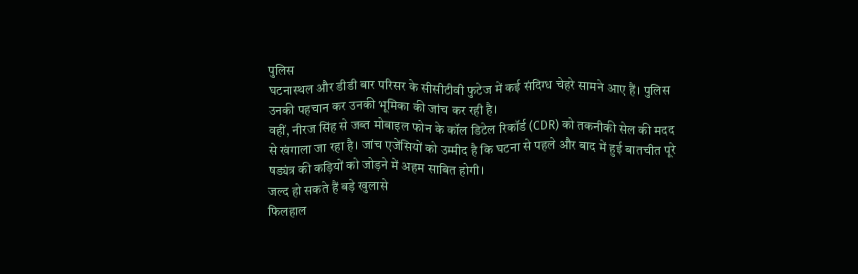पुलिस
घटनास्थल और डीडी बार परिसर के सीसीटीवी फुटेज में कई संदिग्ध चेहरे सामने आए हैं। पुलिस उनकी पहचान कर उनकी भूमिका की जांच कर रही है।
वहीं, नीरज सिंह से जब्त मोबाइल फोन के कॉल डिटेल रिकॉर्ड (CDR) को तकनीकी सेल की मदद से खंगाला जा रहा है। जांच एजेंसियों को उम्मीद है कि घटना से पहले और बाद में हुई बातचीत पूरे षड्यंत्र की कड़ियों को जोड़ने में अहम साबित होगी।
जल्द हो सकते हैं बड़े खुलासे
फिलहाल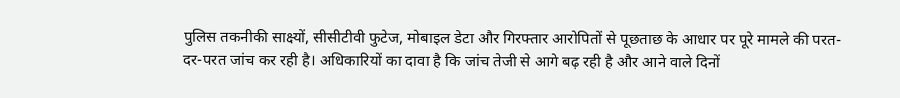पुलिस तकनीकी साक्ष्यों, सीसीटीवी फुटेज, मोबाइल डेटा और गिरफ्तार आरोपितों से पूछताछ के आधार पर पूरे मामले की परत-दर-परत जांच कर रही है। अधिकारियों का दावा है कि जांच तेजी से आगे बढ़ रही है और आने वाले दिनों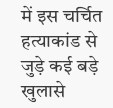में इस चर्चित हत्याकांड से जुड़े कई बड़े खुलासे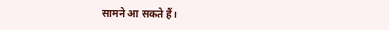सामने आ सकते हैं।